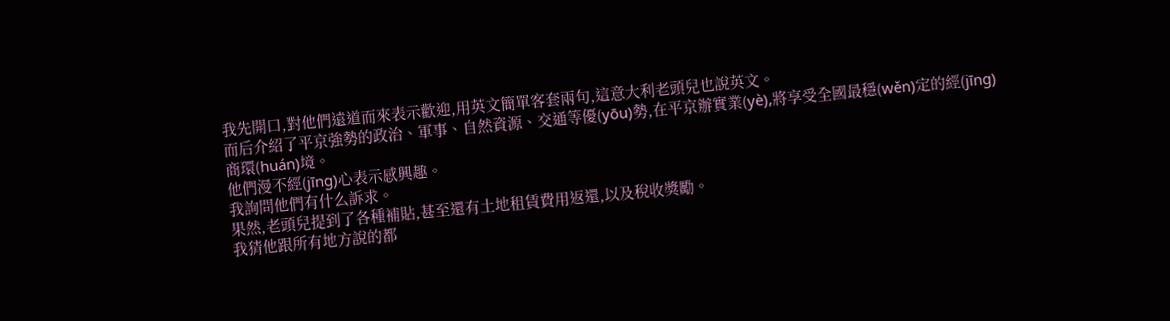我先開口,對他們遠道而來表示歡迎,用英文簡單客套兩句,這意大利老頭兒也說英文。
而后介紹了平京強勢的政治、軍事、自然資源、交通等優(yōu)勢,在平京辦實業(yè),將享受全國最穩(wěn)定的經(jīng)商環(huán)境。
他們漫不經(jīng)心表示感興趣。
我詢問他們有什么訴求。
果然,老頭兒提到了各種補貼,甚至還有土地租賃費用返還,以及稅收獎勵。
我猜他跟所有地方說的都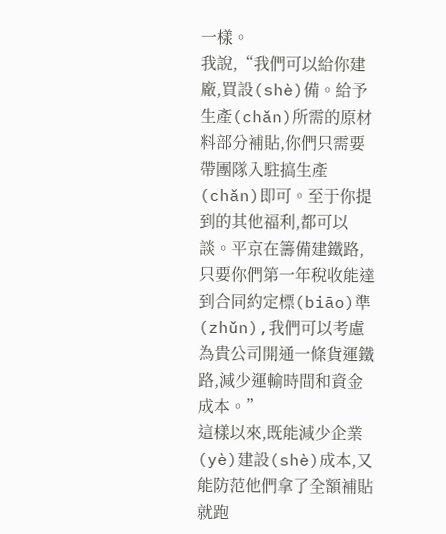一樣。
我說,“我們可以給你建廠,買設(shè)備。給予生產(chǎn)所需的原材料部分補貼,你們只需要帶團隊入駐搞生產(chǎn)即可。至于你提到的其他福利,都可以談。平京在籌備建鐵路,只要你們第一年稅收能達到合同約定標(biāo)準(zhǔn),我們可以考慮為貴公司開通一條貨運鐵路,減少運輸時間和資金成本。”
這樣以來,既能減少企業(yè)建設(shè)成本,又能防范他們拿了全額補貼就跑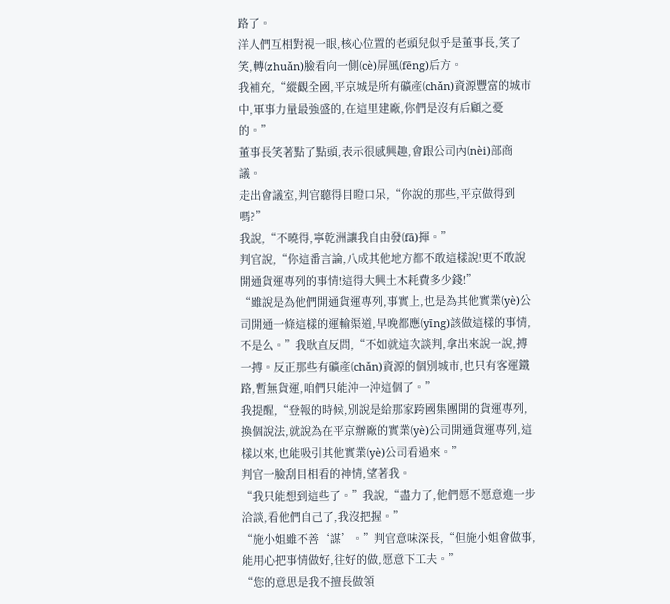路了。
洋人們互相對視一眼,核心位置的老頭兒似乎是董事長,笑了笑,轉(zhuǎn)臉看向一側(cè)屏風(fēng)后方。
我補充,“縱觀全國,平京城是所有礦產(chǎn)資源豐富的城市中,軍事力量最強盛的,在這里建廠,你們是沒有后顧之憂的。”
董事長笑著點了點頭,表示很感興趣,會跟公司內(nèi)部商議。
走出會議室,判官聽得目瞪口呆,“你說的那些,平京做得到嗎?”
我說,“不曉得,寧乾洲讓我自由發(fā)揮。”
判官說,“你這番言論,八成其他地方都不敢這樣說!更不敢說開通貨運專列的事情!這得大興土木耗費多少錢!”
“雖說是為他們開通貨運專列,事實上,也是為其他實業(yè)公司開通一條這樣的運輸渠道,早晚都應(yīng)該做這樣的事情,不是么。”我耿直反問,“不如就這次談判,拿出來說一說,搏一搏。反正那些有礦產(chǎn)資源的個別城市,也只有客運鐵路,暫無貨運,咱們只能沖一沖這個了。”
我提醒,“登報的時候,別說是給那家跨國集團開的貨運專列,換個說法,就說為在平京辦廠的實業(yè)公司開通貨運專列,這樣以來,也能吸引其他實業(yè)公司看過來。”
判官一臉刮目相看的神情,望著我。
“我只能想到這些了。”我說,“盡力了,他們愿不愿意進一步洽談,看他們自己了,我沒把握。”
“施小姐雖不善‘謀’。”判官意味深長,“但施小姐會做事,能用心把事情做好,往好的做,愿意下工夫。”
“您的意思是我不擅長做領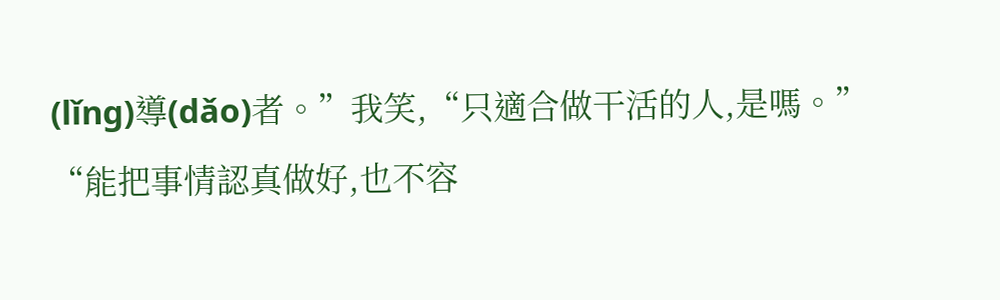(lǐng)導(dǎo)者。”我笑,“只適合做干活的人,是嗎。”
“能把事情認真做好,也不容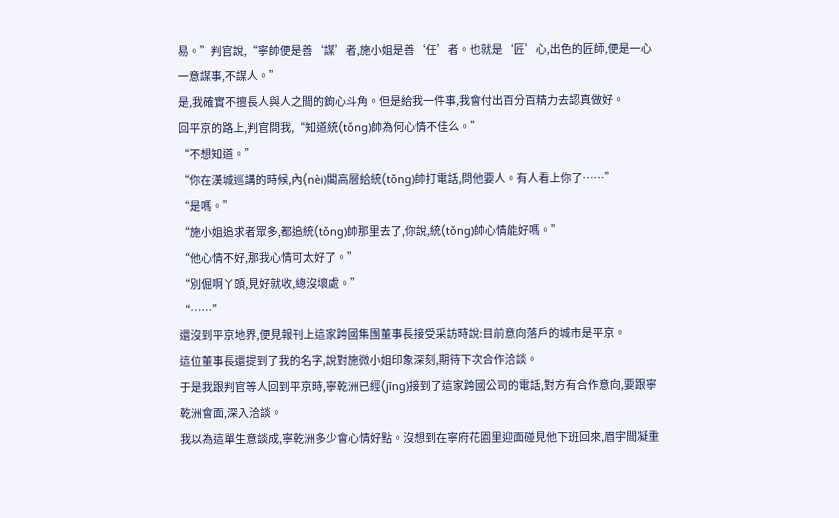易。”判官說,“寧帥便是善‘謀’者,施小姐是善‘任’者。也就是‘匠’心,出色的匠師,便是一心一意謀事,不謀人。”
是,我確實不擅長人與人之間的鉤心斗角。但是給我一件事,我會付出百分百精力去認真做好。
回平京的路上,判官問我,“知道統(tǒng)帥為何心情不佳么。”
“不想知道。”
“你在漢城巡講的時候,內(nèi)閣高層給統(tǒng)帥打電話,問他要人。有人看上你了……”
“是嗎。”
“施小姐追求者眾多,都追統(tǒng)帥那里去了,你說,統(tǒng)帥心情能好嗎。”
“他心情不好,那我心情可太好了。”
“別倔啊丫頭,見好就收,總沒壞處。”
“……”
還沒到平京地界,便見報刊上這家跨國集團董事長接受采訪時說:目前意向落戶的城市是平京。
這位董事長還提到了我的名字,說對施微小姐印象深刻,期待下次合作洽談。
于是我跟判官等人回到平京時,寧乾洲已經(jīng)接到了這家跨國公司的電話,對方有合作意向,要跟寧乾洲會面,深入洽談。
我以為這單生意談成,寧乾洲多少會心情好點。沒想到在寧府花園里迎面碰見他下班回來,眉宇間凝重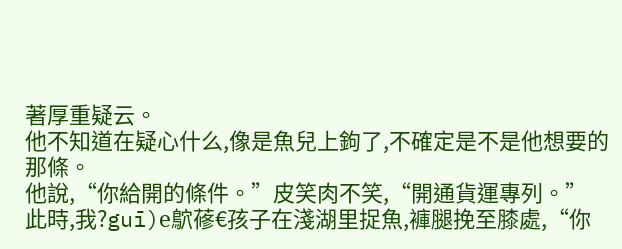著厚重疑云。
他不知道在疑心什么,像是魚兒上鉤了,不確定是不是他想要的那條。
他說,“你給開的條件。”皮笑肉不笑,“開通貨運專列。”
此時,我?guī)е鴥蓚€孩子在淺湖里捉魚,褲腿挽至膝處,“你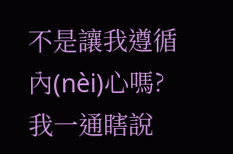不是讓我遵循內(nèi)心嗎?我一通瞎說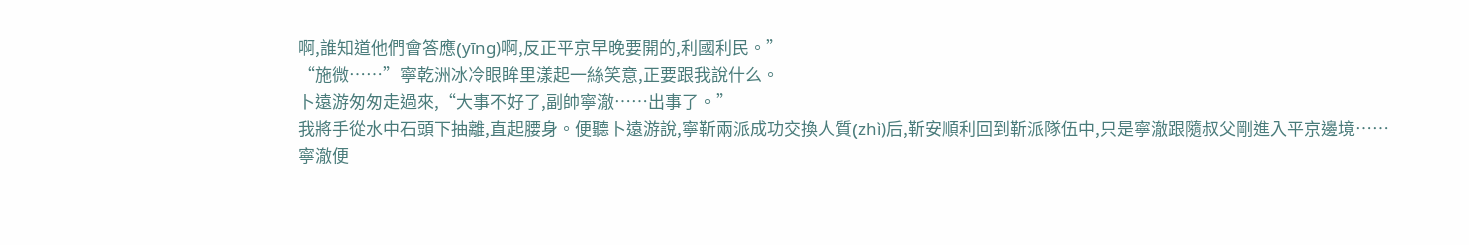啊,誰知道他們會答應(yīng)啊,反正平京早晚要開的,利國利民。”
“施微……”寧乾洲冰冷眼眸里漾起一絲笑意,正要跟我說什么。
卜遠游匆匆走過來,“大事不好了,副帥寧澈……出事了。”
我將手從水中石頭下抽離,直起腰身。便聽卜遠游說,寧靳兩派成功交換人質(zhì)后,靳安順利回到靳派隊伍中,只是寧澈跟隨叔父剛進入平京邊境……
寧澈便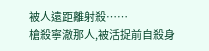被人遠距離射殺……
槍殺寧澈那人,被活捉前自殺身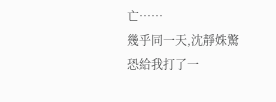亡……
幾乎同一天,沈靜姝驚恐給我打了一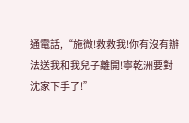通電話,“施微!救救我!你有沒有辦法送我和我兒子離開!寧乾洲要對沈家下手了!”